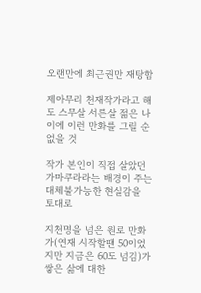오랜만에 최근권만 재탕함

제아무리 천재작가라고 해도 스무살 서른살 젊은 나이에 이런 만화를 그릴 순 없을 것

작가 본인이 직접 살았던 가마쿠라라는 배경이 주는 대체불가능한 현실감을 토대로

지천명을 넘은 원로 만화가(연재 시작할땐 50이었지만 지금은 60도 넘김)가 쌓은 삶에 대한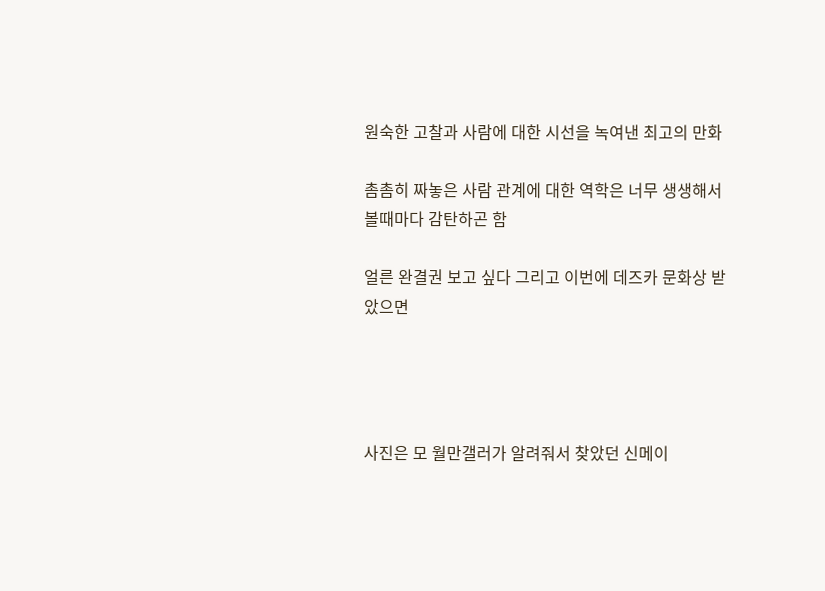원숙한 고찰과 사람에 대한 시선을 녹여낸 최고의 만화

촘촘히 짜놓은 사람 관계에 대한 역학은 너무 생생해서 볼때마다 감탄하곤 함

얼른 완결권 보고 싶다 그리고 이번에 데즈카 문화상 받았으면




사진은 모 월만갤러가 알려줘서 찾았던 신메이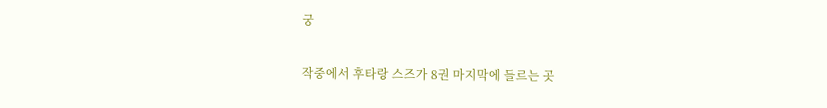궁

작중에서 후타랑 스즈가 8권 마지막에 들르는 곳